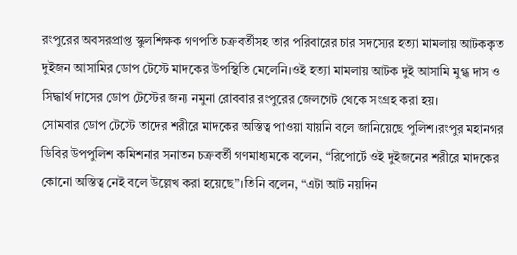রংপুরের অবসরপ্রাপ্ত স্কুলশিক্ষক গণপতি চক্রবর্তীসহ তার পরিবারের চার সদস্যের হত্যা মামলায় আটককৃত দুইজন আসামির ডোপ টেস্টে মাদকের উপস্থিতি মেলেনি।ওই হত্যা মামলায় আটক দুই আসামি মুগ্ধ দাস ও সিদ্ধার্থ দাসের ডোপ টেস্টের জন্য নমুনা রোববার রংপুরের জেলগেট থেকে সংগ্রহ করা হয়।
সোমবার ডোপ টেস্টে তাদের শরীরে মাদকের অস্তিত্ব পাওয়া যায়নি বলে জানিয়েছে পুলিশ।রংপুর মহানগর ডিবির উপপুলিশ কমিশনার সনাতন চক্রবর্তী গণমাধ্যমকে বলেন, “রিপোর্টে ওই দুইজনের শরীরে মাদকের কোনো অস্তিত্ব নেই বলে উল্লেখ করা হয়েছে”।তিনি বলেন, “এটা আট নয়দিন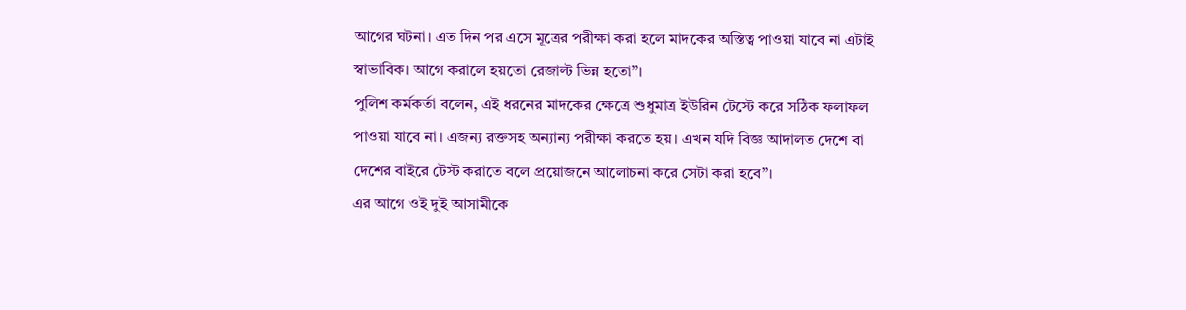আগের ঘটনা। এত দিন পর এসে মূত্রের পরীক্ষা করা হলে মাদকের অস্তিত্ব পাওয়া যাবে না এটাই স্বাভাবিক। আগে করালে হয়তো রেজাল্ট ভিন্ন হতো”।
পুলিশ কর্মকর্তা বলেন, এই ধরনের মাদকের ক্ষেত্রে শুধুমাত্র ইউরিন টেস্টে করে সঠিক ফলাফল পাওয়া যাবে না। এজন্য রক্তসহ অন্যান্য পরীক্ষা করতে হয়। এখন যদি বিজ্ঞ আদালত দেশে বা দেশের বাইরে টেস্ট করাতে বলে প্রয়োজনে আলোচনা করে সেটা করা হবে”।
এর আগে ওই দুই আসামীকে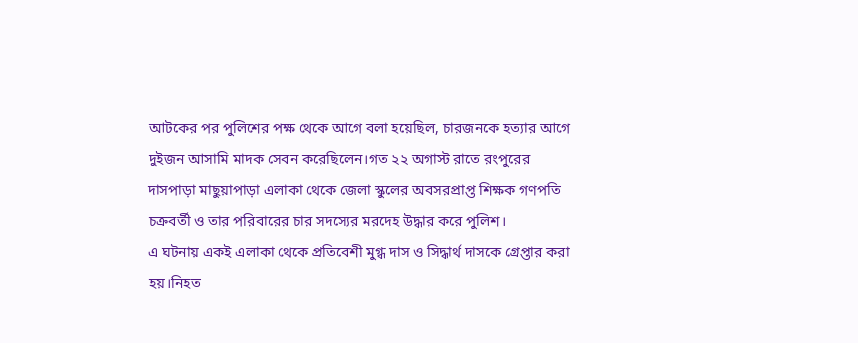আটকের পর পুলিশের পক্ষ থেকে আগে বলা হয়েছিল, চারজনকে হত্যার আগে দুইজন আসামি মাদক সেবন করেছিলেন।গত ২২ অগাস্ট রাতে রংপুরের দাসপাড়া মাছুয়াপাড়া এলাকা থেকে জেলা স্কুলের অবসরপ্রাপ্ত শিক্ষক গণপতি চক্রবর্তী ও তার পরিবারের চার সদস্যের মরদেহ উদ্ধার করে পুলিশ।
এ ঘটনায় একই এলাকা থেকে প্রতিবেশী মুগ্ধ দাস ও সিদ্ধার্থ দাসকে গ্রেপ্তার করা হয়।নিহত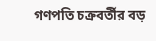গণপতি চক্রবর্তীর বড়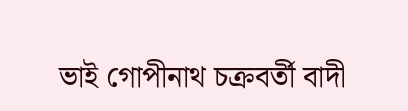ভাই গোপীনাথ চক্রবর্তী বাদী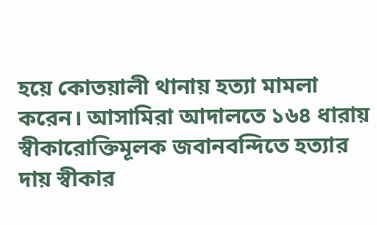হয়ে কোতয়ালী থানায় হত্যা মামলা করেন। আসামিরা আদালতে ১৬৪ ধারায় স্বীকারোক্তিমূলক জবানবন্দিতে হত্যার দায় স্বীকার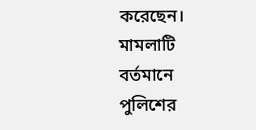করেছেন। মামলাটি বর্তমানে পুলিশের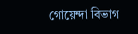গোয়েন্দা বিভাগ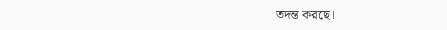তদন্ত করছে।